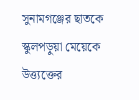সুনামগঞ্জের ছাতকে স্কুলপড়ুয়া মেয়েকে উত্ত্যক্তের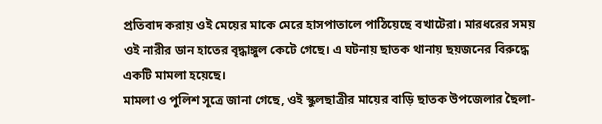প্রতিবাদ করায় ওই মেয়ের মাকে মেরে হাসপাতালে পাঠিয়েছে বখাটেরা। মারধরের সময় ওই নারীর ডান হাতের বৃদ্ধাঙ্গুল কেটে গেছে। এ ঘটনায় ছাতক থানায় ছয়জনের বিরুদ্ধে একটি মামলা হয়েছে।
মামলা ও পুলিশ সূত্রে জানা গেছে, ওই স্কুলছাত্রীর মায়ের বাড়ি ছাতক উপজেলার ছৈলা-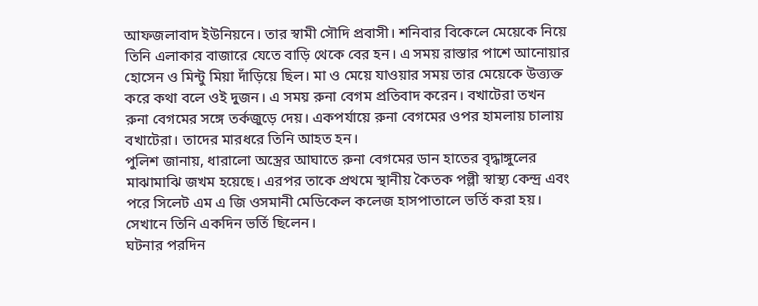আফজলাবাদ ইউনিয়নে। তার স্বামী সৌদি প্রবাসী। শনিবার বিকেলে মেয়েকে নিয়ে তিনি এলাকার বাজারে যেতে বাড়ি থেকে বের হন। এ সময় রাস্তার পাশে আনোয়ার হোসেন ও মিন্টু মিয়া দাঁড়িয়ে ছিল। মা ও মেয়ে যাওয়ার সময় তার মেয়েকে উত্ত্যক্ত করে কথা বলে ওই দুজন। এ সময় রুনা বেগম প্রতিবাদ করেন। বখাটেরা তখন রুনা বেগমের সঙ্গে তর্কজুড়ে দেয়। একপর্যায়ে রুনা বেগমের ওপর হামলায় চালায় বখাটেরা। তাদের মারধরে তিনি আহত হন।
পুলিশ জানায়, ধারালো অস্ত্রের আঘাতে রুনা বেগমের ডান হাতের বৃদ্ধাঙ্গুলের মাঝামাঝি জখম হয়েছে। এরপর তাকে প্রথমে স্থানীয় কৈতক পল্লী স্বাস্থ্য কেন্দ্র এবং পরে সিলেট এম এ জি ওসমানী মেডিকেল কলেজ হাসপাতালে ভর্তি করা হয়। সেখানে তিনি একদিন ভর্তি ছিলেন।
ঘটনার পরদিন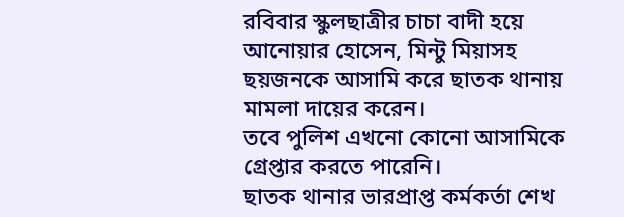রবিবার স্কুলছাত্রীর চাচা বাদী হয়ে আনোয়ার হোসেন, মিন্টু মিয়াসহ ছয়জনকে আসামি করে ছাতক থানায় মামলা দায়ের করেন।
তবে পুলিশ এখনো কোনো আসামিকে গ্রেপ্তার করতে পারেনি।
ছাতক থানার ভারপ্রাপ্ত কর্মকর্তা শেখ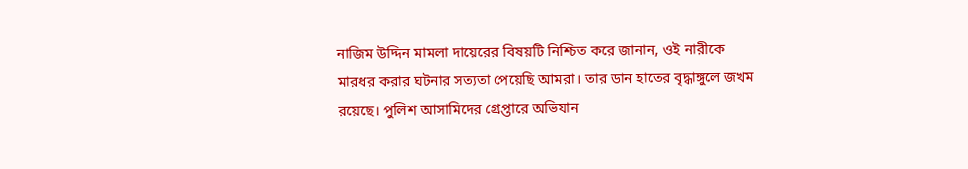নাজিম উদ্দিন মামলা দায়েরের বিষয়টি নিশ্চিত করে জানান, ওই নারীকে মারধর করার ঘটনার সত্যতা পেয়েছি আমরা। তার ডান হাতের বৃদ্ধাঙ্গুলে জখম রয়েছে। পুলিশ আসামিদের গ্রেপ্তারে অভিযান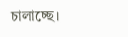চালাচ্ছে।